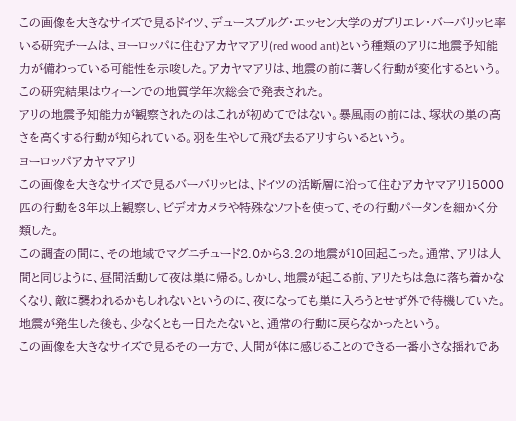この画像を大きなサイズで見るドイツ、デュースブルグ・エッセン大学のガブリエレ・バーバリッヒ率いる研究チームは、ヨーロッパに住むアカヤマアリ(red wood ant)という種類のアリに地震予知能力が備わっている可能性を示唆した。アカヤマアリは、地震の前に著しく行動が変化するという。この研究結果はウィーンでの地質学年次総会で発表された。
アリの地震予知能力が観察されたのはこれが初めてではない。暴風雨の前には、塚状の巣の高さを高くする行動が知られている。羽を生やして飛び去るアリすらいるという。
ヨーロッパアカヤマアリ
この画像を大きなサイズで見るバーバリッヒは、ドイツの活断層に沿って住むアカヤマアリ15000匹の行動を3年以上観察し、ビデオカメラや特殊なソフトを使って、その行動パータンを細かく分類した。
この調査の間に、その地域でマグニチュード2.0から3.2の地震が10回起こった。通常、アリは人間と同じように、昼間活動して夜は巣に帰る。しかし、地震が起こる前、アリたちは急に落ち着かなくなり、敵に襲われるかもしれないというのに、夜になっても巣に入ろうとせず外で待機していた。地震が発生した後も、少なくとも一日たたないと、通常の行動に戻らなかったという。
この画像を大きなサイズで見るその一方で、人間が体に感じることのできる一番小さな揺れであ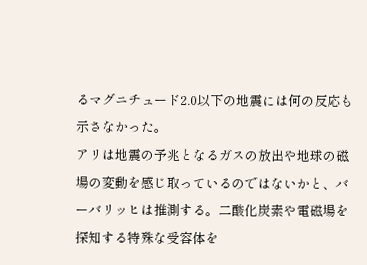るマグニチュード2.0以下の地震には何の反応も示さなかった。
アリは地震の予兆となるガスの放出や地球の磁場の変動を感じ取っているのではないかと、バーバリッヒは推測する。二酸化炭素や電磁場を探知する特殊な受容体を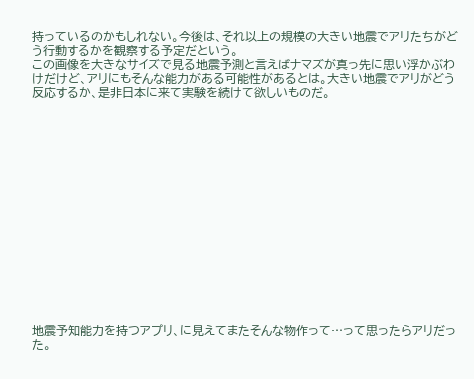持っているのかもしれない。今後は、それ以上の規模の大きい地震でアリたちがどう行動するかを観察する予定だという。
この画像を大きなサイズで見る地震予測と言えばナマズが真っ先に思い浮かぶわけだけど、アリにもそんな能力がある可能性があるとは。大きい地震でアリがどう反応するか、是非日本に来て実験を続けて欲しいものだ。
















地震予知能力を持つアプリ、に見えてまたそんな物作って…って思ったらアリだった。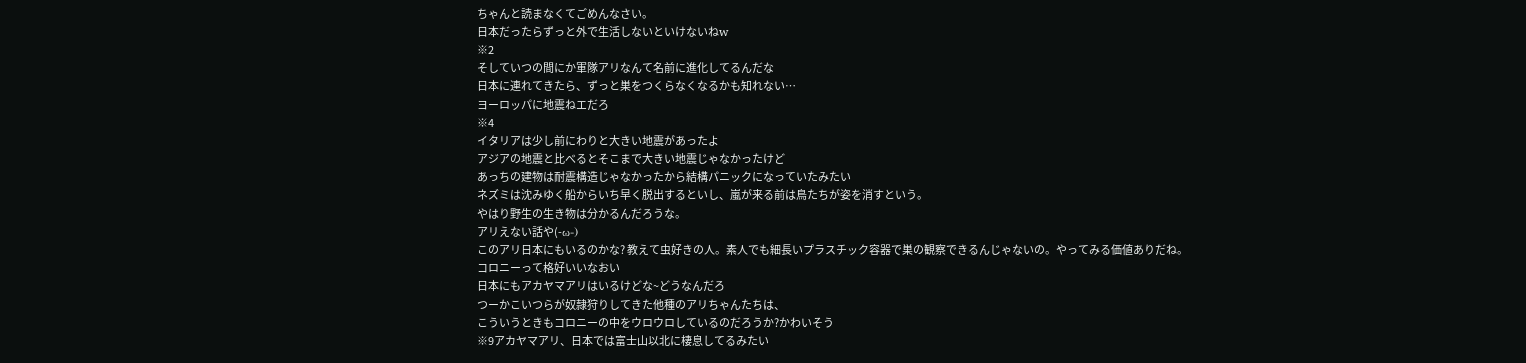ちゃんと読まなくてごめんなさい。
日本だったらずっと外で生活しないといけないねw
※2
そしていつの間にか軍隊アリなんて名前に進化してるんだな
日本に連れてきたら、ずっと巣をつくらなくなるかも知れない…
ヨーロッパに地震ねエだろ
※4
イタリアは少し前にわりと大きい地震があったよ
アジアの地震と比べるとそこまで大きい地震じゃなかったけど
あっちの建物は耐震構造じゃなかったから結構パニックになっていたみたい
ネズミは沈みゆく船からいち早く脱出するといし、嵐が来る前は鳥たちが姿を消すという。
やはり野生の生き物は分かるんだろうな。
アリえない話や(-ω-)
このアリ日本にもいるのかな? 教えて虫好きの人。素人でも細長いプラスチック容器で巣の観察できるんじゃないの。やってみる価値ありだね。
コロニーって格好いいなおい
日本にもアカヤマアリはいるけどな~どうなんだろ
つーかこいつらが奴隷狩りしてきた他種のアリちゃんたちは、
こういうときもコロニーの中をウロウロしているのだろうか?かわいそう
※9アカヤマアリ、日本では富士山以北に棲息してるみたい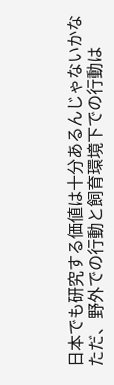日本でも研究する価値は十分あるんじゃないかな
ただ、野外での行動と飼育環境下での行動は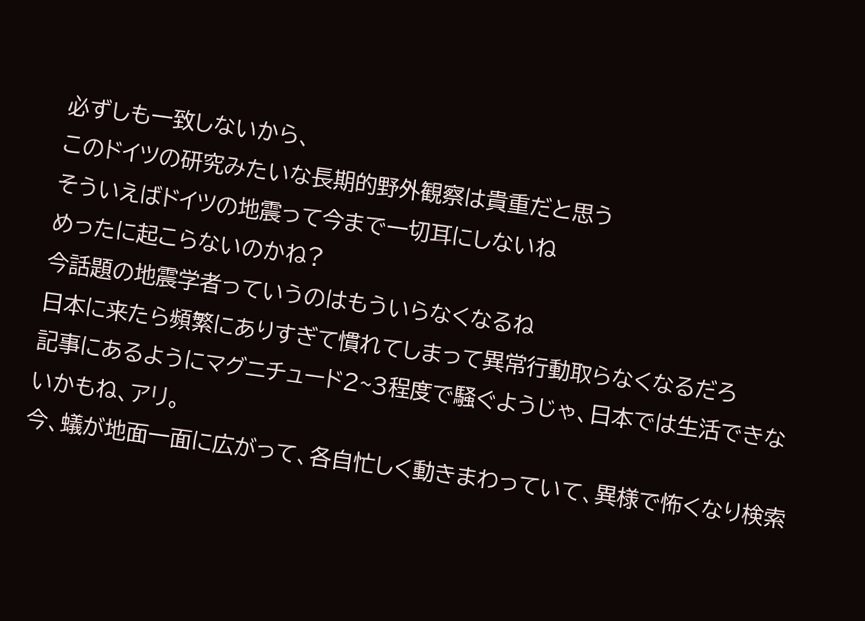必ずしも一致しないから、
このドイツの研究みたいな長期的野外観察は貴重だと思う
そういえばドイツの地震って今まで一切耳にしないね
めったに起こらないのかね?
今話題の地震学者っていうのはもういらなくなるね
日本に来たら頻繁にありすぎて慣れてしまって異常行動取らなくなるだろ
記事にあるようにマグニチュード2~3程度で騒ぐようじゃ、日本では生活できないかもね、アリ。
今、蟻が地面一面に広がって、各自忙しく動きまわっていて、異様で怖くなり検索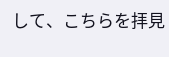して、こちらを拝見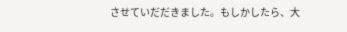させていだだきました。もしかしたら、大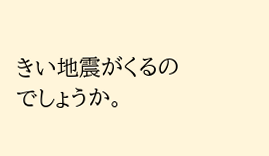きい地震がくるのでしょうか。